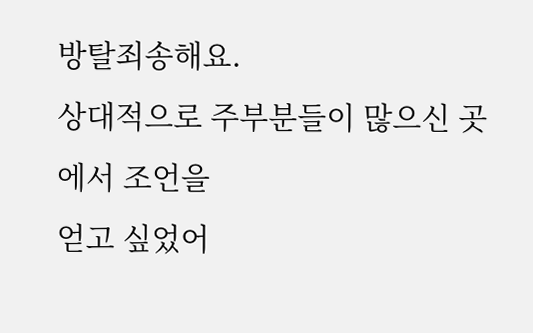방탈죄송해요.
상대적으로 주부분들이 많으신 곳에서 조언을
얻고 싶었어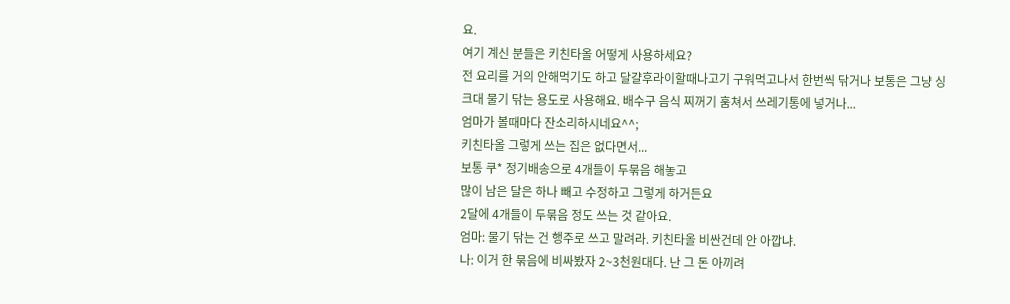요.
여기 계신 분들은 키친타올 어떻게 사용하세요?
전 요리를 거의 안해먹기도 하고 달걀후라이할때나고기 구워먹고나서 한번씩 닦거나 보통은 그냥 싱크대 물기 닦는 용도로 사용해요. 배수구 음식 찌꺼기 훔쳐서 쓰레기통에 넣거나...
엄마가 볼때마다 잔소리하시네요^^;
키친타올 그렇게 쓰는 집은 없다면서...
보통 쿠* 정기배송으로 4개들이 두묶음 해놓고
많이 남은 달은 하나 빼고 수정하고 그렇게 하거든요
2달에 4개들이 두묶음 정도 쓰는 것 같아요.
엄마: 물기 닦는 건 행주로 쓰고 말려라. 키친타올 비싼건데 안 아깝냐.
나: 이거 한 묶음에 비싸봤자 2~3천원대다. 난 그 돈 아끼려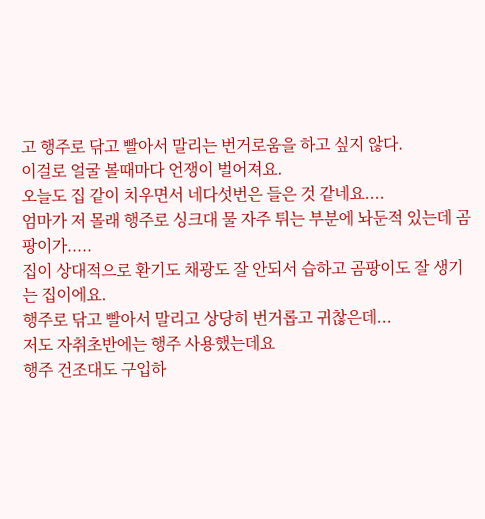고 행주로 닦고 빨아서 말리는 번거로움을 하고 싶지 않다.
이걸로 얼굴 볼때마다 언쟁이 벌어져요.
오늘도 집 같이 치우면서 네다섯번은 들은 것 같네요....
엄마가 저 몰래 행주로 싱크대 물 자주 튀는 부분에 놔둔적 있는데 곰팡이가.....
집이 상대적으로 환기도 채광도 잘 안되서 습하고 곰팡이도 잘 생기는 집이에요.
행주로 닦고 빨아서 말리고 상당히 번거롭고 귀찮은데...
저도 자취초반에는 행주 사용했는데요
행주 건조대도 구입하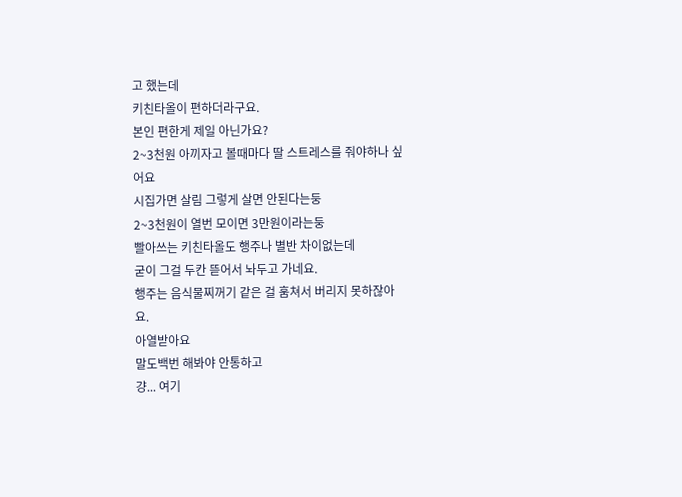고 했는데
키친타올이 편하더라구요.
본인 편한게 제일 아닌가요?
2~3천원 아끼자고 볼때마다 딸 스트레스를 줘야하나 싶어요
시집가면 살림 그렇게 살면 안된다는둥
2~3천원이 열번 모이면 3만원이라는둥
빨아쓰는 키친타올도 행주나 별반 차이없는데
굳이 그걸 두칸 뜯어서 놔두고 가네요.
행주는 음식물찌꺼기 같은 걸 훔쳐서 버리지 못하잖아요.
아열받아요
말도백번 해봐야 안통하고
걍... 여기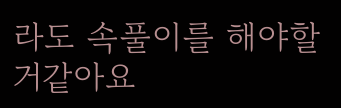라도 속풀이를 해야할거같아요